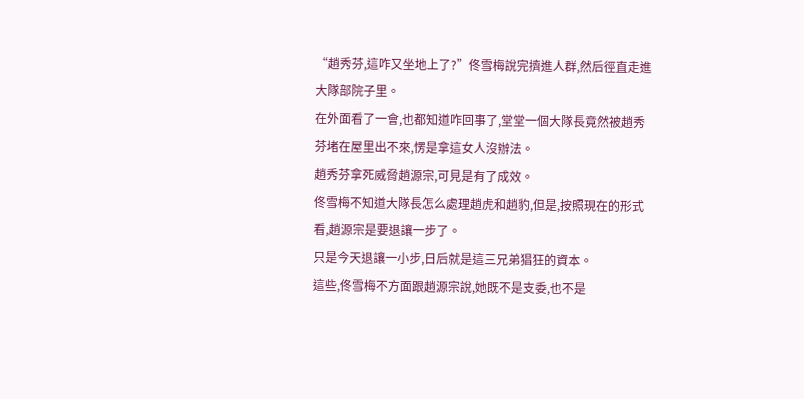“趙秀芬,這咋又坐地上了?”佟雪梅說完擠進人群,然后徑直走進大隊部院子里。
在外面看了一會,也都知道咋回事了,堂堂一個大隊長竟然被趙秀芬堵在屋里出不來,愣是拿這女人沒辦法。
趙秀芬拿死威脅趙源宗,可見是有了成效。
佟雪梅不知道大隊長怎么處理趙虎和趙豹,但是,按照現在的形式看,趙源宗是要退讓一步了。
只是今天退讓一小步,日后就是這三兄弟猖狂的資本。
這些,佟雪梅不方面跟趙源宗說,她既不是支委,也不是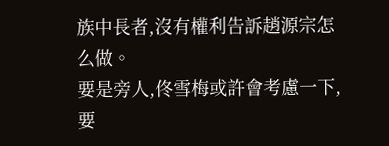族中長者,沒有權利告訴趙源宗怎么做。
要是旁人,佟雪梅或許會考慮一下,要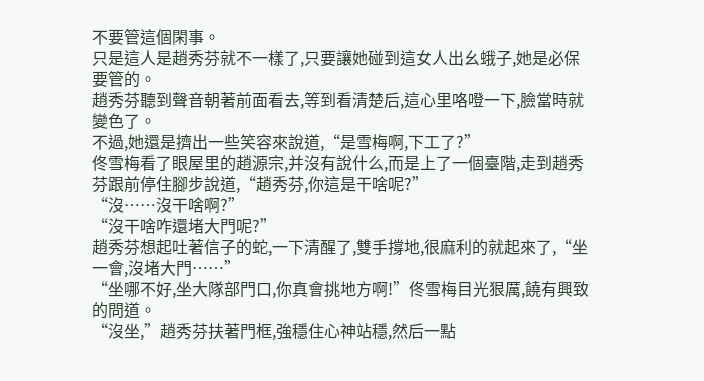不要管這個閑事。
只是這人是趙秀芬就不一樣了,只要讓她碰到這女人出幺蛾子,她是必保要管的。
趙秀芬聽到聲音朝著前面看去,等到看清楚后,這心里咯噔一下,臉當時就變色了。
不過,她還是擠出一些笑容來說道,“是雪梅啊,下工了?”
佟雪梅看了眼屋里的趙源宗,并沒有說什么,而是上了一個臺階,走到趙秀芬跟前停住腳步說道,“趙秀芬,你這是干啥呢?”
“沒……沒干啥啊?”
“沒干啥咋還堵大門呢?”
趙秀芬想起吐著信子的蛇,一下清醒了,雙手撐地,很麻利的就起來了,“坐一會,沒堵大門……”
“坐哪不好,坐大隊部門口,你真會挑地方啊!”佟雪梅目光狠厲,饒有興致的問道。
“沒坐,”趙秀芬扶著門框,強穩住心神站穩,然后一點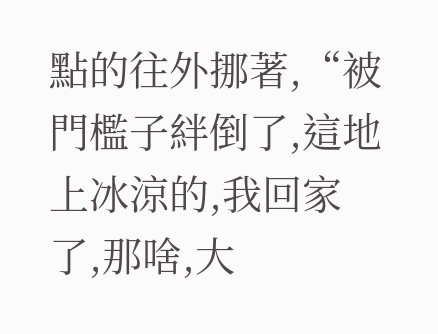點的往外挪著,“被門檻子絆倒了,這地上冰涼的,我回家了,那啥,大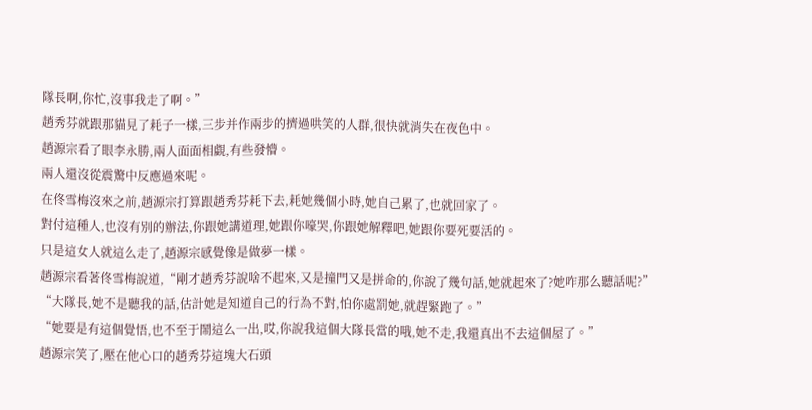隊長啊,你忙,沒事我走了啊。”
趙秀芬就跟那貓見了耗子一樣,三步并作兩步的擠過哄笑的人群,很快就消失在夜色中。
趙源宗看了眼李永勝,兩人面面相覷,有些發懵。
兩人還沒從震驚中反應過來呢。
在佟雪梅沒來之前,趙源宗打算跟趙秀芬耗下去,耗她幾個小時,她自己累了,也就回家了。
對付這種人,也沒有別的辦法,你跟她講道理,她跟你嚎哭,你跟她解釋吧,她跟你要死要活的。
只是這女人就這么走了,趙源宗感覺像是做夢一樣。
趙源宗看著佟雪梅說道,“剛才趙秀芬說啥不起來,又是撞門又是拼命的,你說了幾句話,她就起來了?她咋那么聽話呢?”
“大隊長,她不是聽我的話,估計她是知道自己的行為不對,怕你處罰她,就趕緊跑了。”
“她要是有這個覺悟,也不至于鬧這么一出,哎,你說我這個大隊長當的哦,她不走,我還真出不去這個屋了。”
趙源宗笑了,壓在他心口的趙秀芬這塊大石頭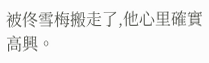被佟雪梅搬走了,他心里確實高興。